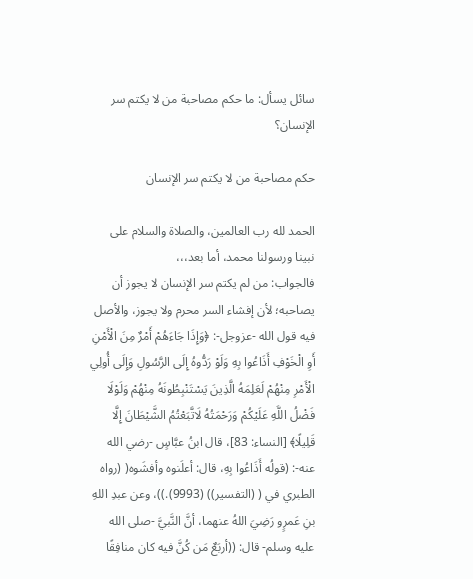سائل يسأل: ما حكم مصاحبة من لا يكتم سر الإنسان؟

حكم مصاحبة من لا يكتم سر الإنسان

الحمد لله رب العالمين، والصلاة والسلام على نبينا ورسولنا محمد، أما بعد،،،
فالجواب: من لم يكتم سر الإنسان لا يجوز أن يصاحبه؛ لأن إفشاء السر محرم ولا يجوز، والأصل فيه قول الله -عزوجل-: ﴿وَإِذَا جَاءَهُمْ أَمْرٌ مِنَ الْأَمْنِ أَوِ الْخَوْفِ أَذَاعُوا بِهِ وَلَوْ رَدُّوهُ إِلَى الرَّسُولِ وَإِلَى أُولِي الْأَمْرِ مِنْهُمْ لَعَلِمَهُ الَّذِينَ يَسْتَنْبِطُونَهُ مِنْهُمْ وَلَوْلَا فَضْلُ اللَّهِ عَلَيْكُمْ وَرَحْمَتُهُ لَاتَّبَعْتُمُ الشَّيْطَانَ إِلَّا قَلِيلًا﴾ [النساء: 83]، قال ابنُ عبَّاسٍ -رضي الله عنه-: (قولُه أَذَاعُوا بِهِ، قال: أعلَنوه وأفشَوه( (رواه الطبري في ( (التفسير)) (9993).))، وعن عبدِ اللهِ بنِ عَمرٍو رَضِيَ اللهُ عنهما، أنَّ النَّبيَّ -صلى الله عليه وسلم- قال: ((أربَعٌ مَن كُنَّ فيه كان منافِقًا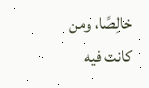خالِصًا، ومن كانت فيه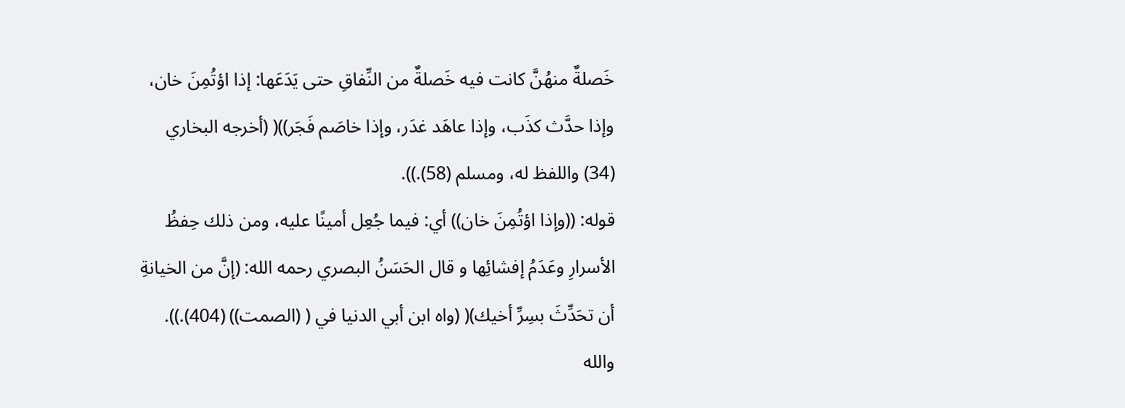خَصلةٌ منهُنَّ كانت فيه خَصلةٌ من النِّفاقِ حتى يَدَعَها: إذا اؤتُمِنَ خان، وإذا حدَّث كذَب، وإذا عاهَد غدَر، وإذا خاصَم فَجَر))( (أخرجه البخاري (34) واللفظ له، ومسلم (58).)).
قوله: ((وإذا اؤتُمِنَ خان)) أي: فيما جُعِل أمينًا عليه، ومن ذلك حِفظُ الأسرارِ وعَدَمُ إفشائِها و قال الحَسَنُ البصري رحمه الله: (إنَّ من الخيانةِ أن تحَدِّثَ بسِرِّ أخيك)( (واه ابن أبي الدنيا في ( (الصمت)) (404).)).
والله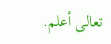تعالى أعلم.